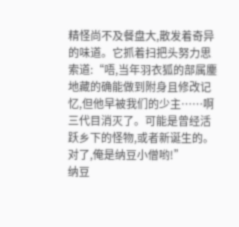精怪尚不及餐盘大,散发着奇异的味道。它抓着扫把头努力思索道:“唔,当年羽衣狐的部属鏖地藏的确能做到附身且修改记忆,但他早被我们的少主……啊三代目消灭了。可能是曾经活跃乡下的怪物,或者新诞生的。对了,俺是纳豆小僧哟!”
纳豆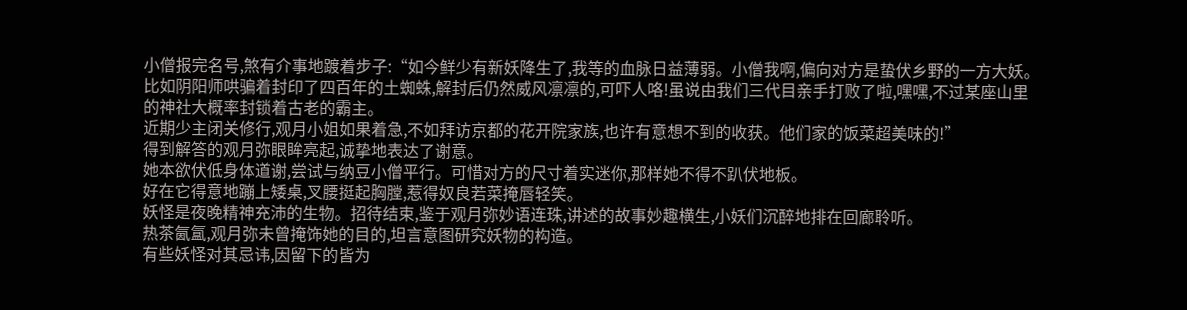小僧报完名号,煞有介事地踱着步子:“如今鲜少有新妖降生了,我等的血脉日益薄弱。小僧我啊,偏向对方是蛰伏乡野的一方大妖。
比如阴阳师哄骗着封印了四百年的土蜘蛛,解封后仍然威风凛凛的,可吓人咯!虽说由我们三代目亲手打败了啦,嘿嘿,不过某座山里的神社大概率封锁着古老的霸主。
近期少主闭关修行,观月小姐如果着急,不如拜访京都的花开院家族,也许有意想不到的收获。他们家的饭菜超美味的!”
得到解答的观月弥眼眸亮起,诚挚地表达了谢意。
她本欲伏低身体道谢,尝试与纳豆小僧平行。可惜对方的尺寸着实迷你,那样她不得不趴伏地板。
好在它得意地蹦上矮桌,叉腰挺起胸膛,惹得奴良若菜掩唇轻笑。
妖怪是夜晚精神充沛的生物。招待结束,鉴于观月弥妙语连珠,讲述的故事妙趣横生,小妖们沉醉地排在回廊聆听。
热茶氤氲,观月弥未曾掩饰她的目的,坦言意图研究妖物的构造。
有些妖怪对其忌讳,因留下的皆为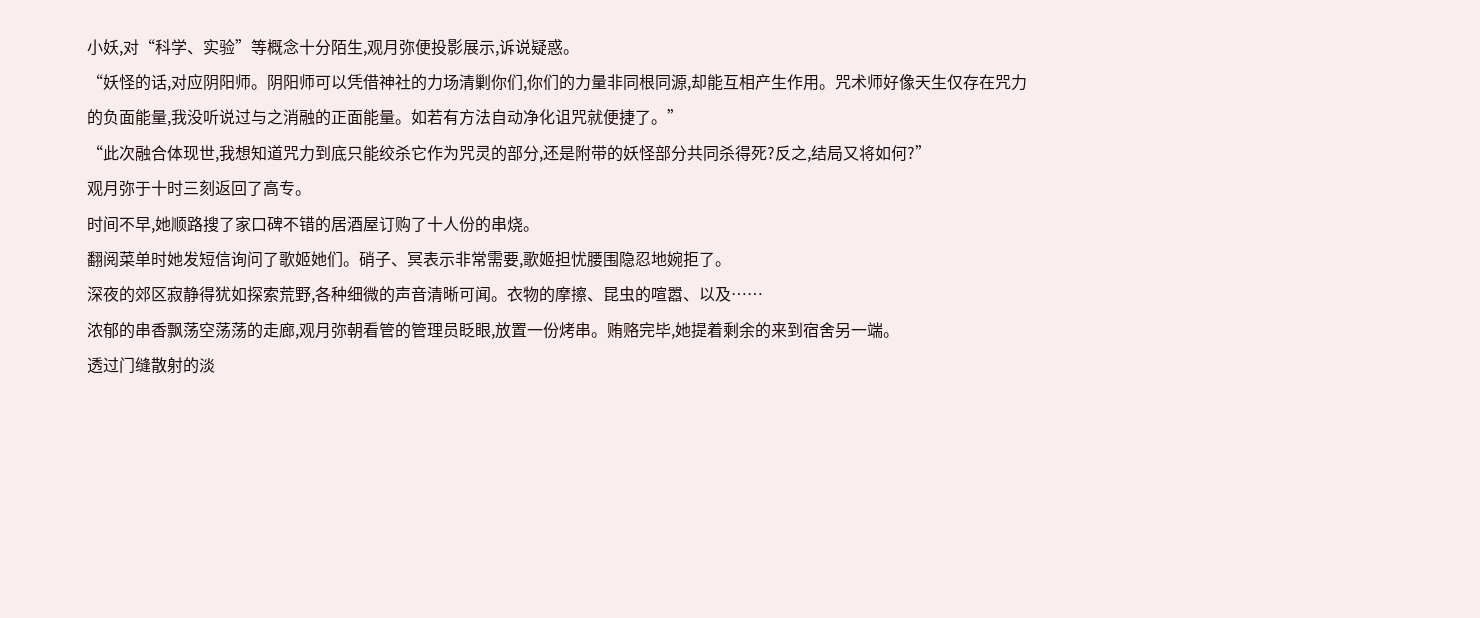小妖,对“科学、实验”等概念十分陌生,观月弥便投影展示,诉说疑惑。
“妖怪的话,对应阴阳师。阴阳师可以凭借神社的力场清剿你们,你们的力量非同根同源,却能互相产生作用。咒术师好像天生仅存在咒力的负面能量,我没听说过与之消融的正面能量。如若有方法自动净化诅咒就便捷了。”
“此次融合体现世,我想知道咒力到底只能绞杀它作为咒灵的部分,还是附带的妖怪部分共同杀得死?反之,结局又将如何?”
观月弥于十时三刻返回了高专。
时间不早,她顺路搜了家口碑不错的居酒屋订购了十人份的串烧。
翻阅菜单时她发短信询问了歌姬她们。硝子、冥表示非常需要,歌姬担忧腰围隐忍地婉拒了。
深夜的郊区寂静得犹如探索荒野,各种细微的声音清晰可闻。衣物的摩擦、昆虫的喧嚣、以及……
浓郁的串香飘荡空荡荡的走廊,观月弥朝看管的管理员眨眼,放置一份烤串。贿赂完毕,她提着剩余的来到宿舍另一端。
透过门缝散射的淡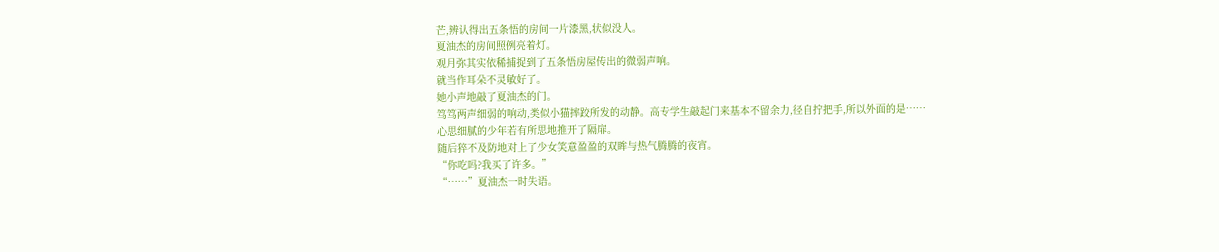芒,辨认得出五条悟的房间一片漆黑,状似没人。
夏油杰的房间照例亮着灯。
观月弥其实依稀捕捉到了五条悟房屋传出的微弱声响。
就当作耳朵不灵敏好了。
她小声地敲了夏油杰的门。
笃笃两声细弱的响动,类似小猫摔跤所发的动静。高专学生敲起门来基本不留余力,径自拧把手,所以外面的是……
心思细腻的少年若有所思地推开了隔扉。
随后猝不及防地对上了少女笑意盈盈的双眸与热气腾腾的夜宵。
“你吃吗?我买了许多。”
“……”夏油杰一时失语。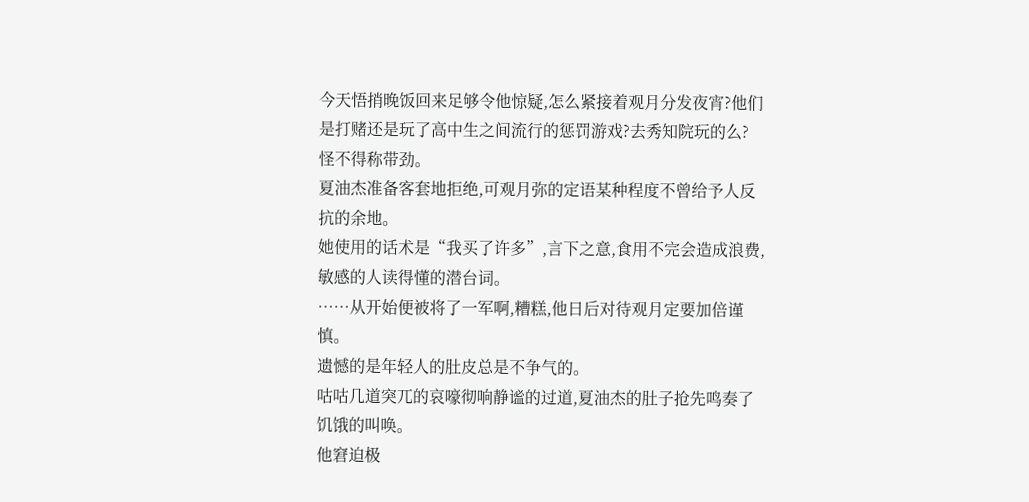今天悟捎晚饭回来足够令他惊疑,怎么紧接着观月分发夜宵?他们是打赌还是玩了高中生之间流行的惩罚游戏?去秀知院玩的么?
怪不得称带劲。
夏油杰准备客套地拒绝,可观月弥的定语某种程度不曾给予人反抗的余地。
她使用的话术是“我买了许多”,言下之意,食用不完会造成浪费,敏感的人读得懂的潜台词。
……从开始便被将了一军啊,糟糕,他日后对待观月定要加倍谨慎。
遗憾的是年轻人的肚皮总是不争气的。
咕咕几道突兀的哀嚎彻响静谧的过道,夏油杰的肚子抢先鸣奏了饥饿的叫唤。
他窘迫极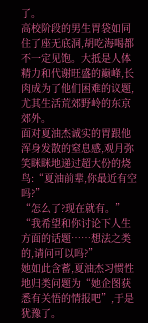了。
高校阶段的男生胃袋如同住了座无底洞,胡吃海喝都不一定见饱。大抵是人体精力和代谢旺盛的巅峰,长肉成为了他们困难的议题,尤其生活荒郊野岭的东京郊外。
面对夏油杰诚实的胃跟他浑身发散的窒息感,观月弥笑眯眯地递过超大份的烧鸟:“夏油前辈,你最近有空吗?”
“怎么了?现在就有。”
“我希望和你讨论下人生方面的话题……想法之类的,请问可以吗?”
她如此含蓄,夏油杰习惯性地归类问题为“她企图获悉有关悟的情报吧”,于是犹豫了。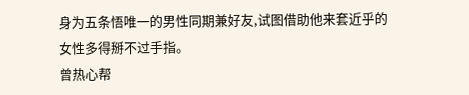身为五条悟唯一的男性同期兼好友,试图借助他来套近乎的女性多得掰不过手指。
曾热心帮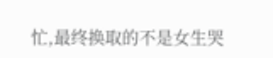忙,最终换取的不是女生哭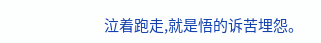泣着跑走,就是悟的诉苦埋怨。